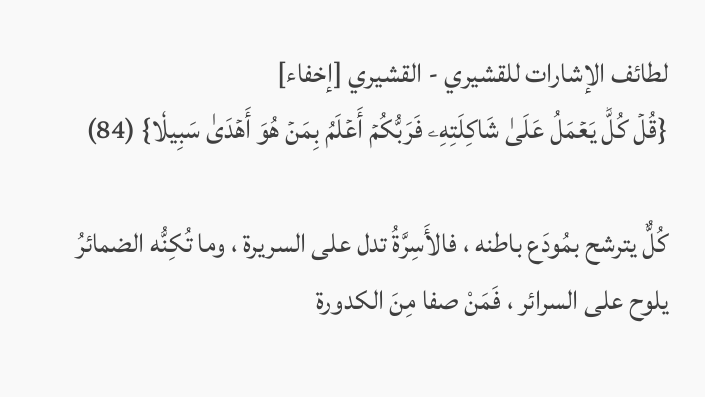لطائف الإشارات للقشيري - القشيري [إخفاء]
{قُلۡ كُلّٞ يَعۡمَلُ عَلَىٰ شَاكِلَتِهِۦ فَرَبُّكُمۡ أَعۡلَمُ بِمَنۡ هُوَ أَهۡدَىٰ سَبِيلٗا} (84)

كُلٌّ يترشح بمُودَع باطنه ، فالأَسِرَّةُ تدل على السريرة ، وما تُكِنُّه الضمائرُ يلوح على السرائر ، فَمَنْ صفا مِنَ الكدورة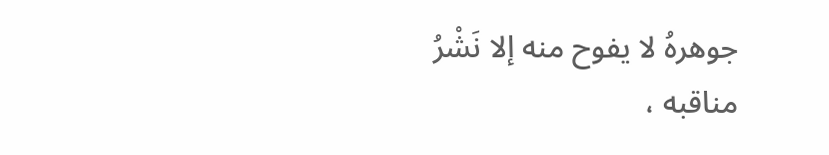جوهرهُ لا يفوح منه إلا نَشْرُ مناقبه ،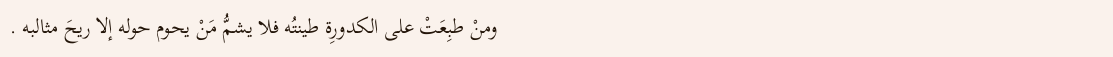ومنْ طبِعَتْ على الكدورِة طينتُه فلا يشمُّ مَنْ يحوم حوله إلا ريحَ مثالبه .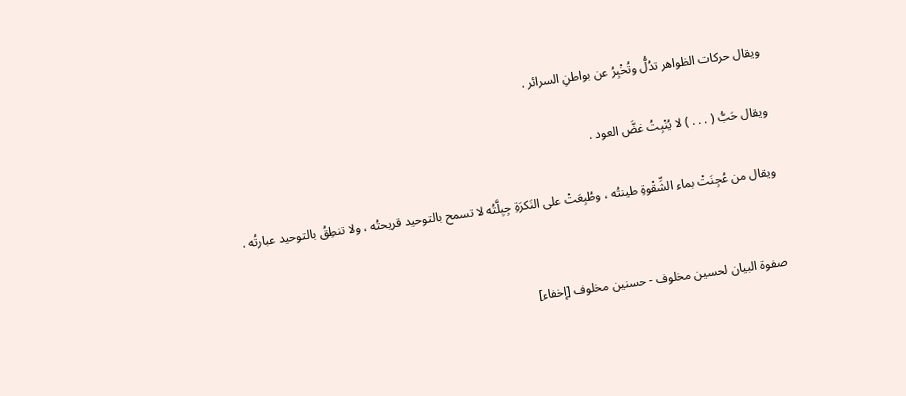ويقال حركات الظواهر تدُلُّ وتُخْبِرُ عن بواطنِ السرائر .

ويقال حَبُّ ( . . . ) لا يُنْبِتُ غضَّ العود .

ويقال من عُجِنَتْ بماء الشِّقْوةِ طينتُه ، وطُبِعَتْ على النَكرَةِ جِبِلَّتُه لا تسمح بالتوحيد قريحتُه ، ولا تنطِقُ بالتوحيد عبارتُه .


صفوة البيان لحسين مخلوف - حسنين مخلوف [إخفاء]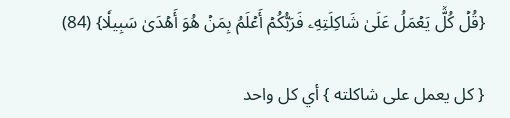{قُلۡ كُلّٞ يَعۡمَلُ عَلَىٰ شَاكِلَتِهِۦ فَرَبُّكُمۡ أَعۡلَمُ بِمَنۡ هُوَ أَهۡدَىٰ سَبِيلٗا} (84)

{ كل يعمل على شاكلته } أي كل واحد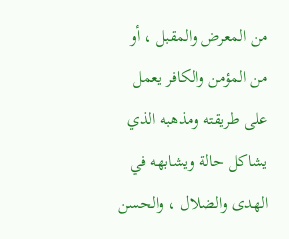من المعرض والمقبل ، أو من المؤمن والكافر يعمل على طريقته ومذهبه الذي يشاكل حالة ويشابهه في الهدى والضلال ، والحسن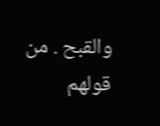والقبح . من قولهم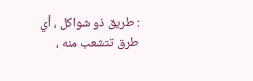: طريق ذو شواكل ، أي طرق تتشعب منه ،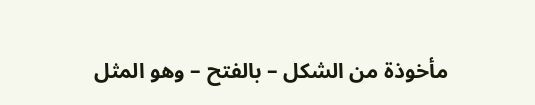مأخوذة من الشكل – بالفتح – وهو المثل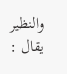والنظير يقال :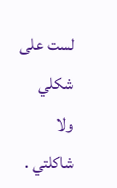لست على شكلي ولا شاكلتي .